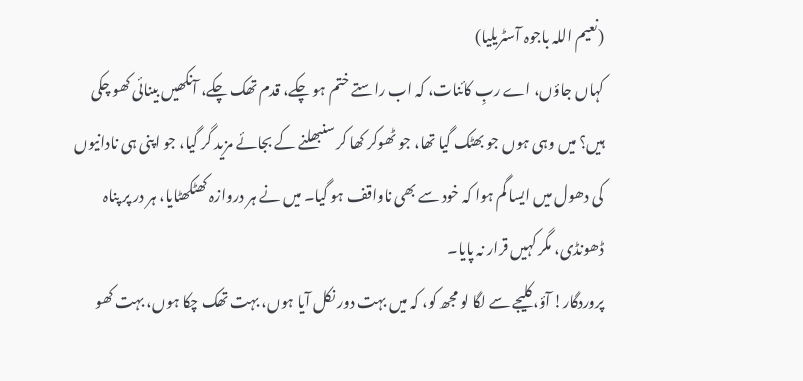(نعیم اللہ باجوہ آسٹریلیا)
کہاں جاؤں، اے ربِ کائنات، کہ اب راستے ختم ہو چکے، قدم تھک چکے، آنکھیں بینائی کھو چکی ہیں؟ میں وہی ہوں جو بھٹک گیا تھا، جو ٹھوکر کھا کر سنبھلنے کے بجائے مزید گر گیا، جو اپنی ہی نادانیوں کی دھول میں ایسا گم ہوا کہ خود سے بھی ناواقف ہو گیا۔ میں نے ہر دروازہ کھٹکھٹایا، ہر در پر پناہ ڈھونڈی، مگر کہیں قرار نہ پایا۔
پروردگار! آؤ، کلیجے سے لگا لو مجھ کو، کہ میں بہت دور نکل آیا ہوں، بہت تھک چکا ہوں، بہت کھو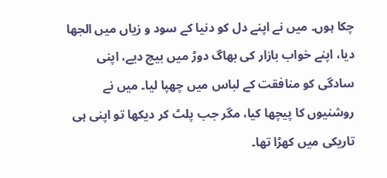چکا ہوں۔ میں نے اپنے دل کو دنیا کے سود و زیاں میں الجھا دیا، اپنے خواب بازار کی بھاگ دوڑ میں بیچ دیے، اپنی سادگی کو منافقت کے لباس میں چھپا لیا۔ میں نے روشنیوں کا پیچھا کیا، مگر جب پلٹ کر دیکھا تو اپنی ہی تاریکی میں کھڑا تھا۔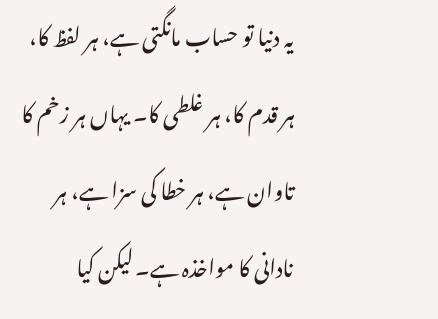یہ دنیا تو حساب مانگتی ہے، ہر لفظ کا، ہر قدم کا، ہر غلطی کا۔ یہاں ہر زخم کا تاوان ہے، ہر خطا کی سزا ہے، ہر نادانی کا مواخذہ ہے۔ لیکن کیا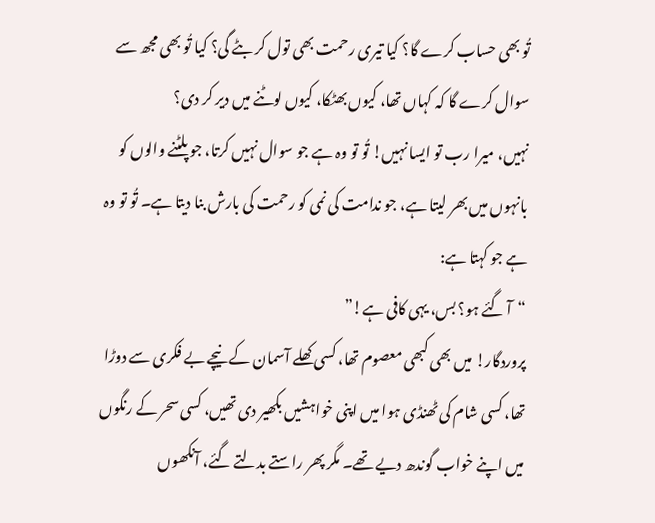تُو بھی حساب کرے گا؟ کیا تیری رحمت بھی تول کر بٹے گی؟ کیا تُو بھی مجھ سے سوال کرے گا کہ کہاں تھا، کیوں بھٹکا، کیوں لوٹنے میں دیر کر دی؟
نہیں، میرا رب تو ایسا نہیں! تُو تو وہ ہے جو سوال نہیں کرتا، جو پلٹنے والوں کو بانہوں میں بھر لیتا ہے، جو ندامت کی نمی کو رحمت کی بارش بنا دیتا ہے۔ تُو تو وہ ہے جو کہتا ہے:
“آ گئے ہو؟ بس، یہی کافی ہے!”
پروردگار! میں بھی کبھی معصوم تھا، کسی کھلے آسمان کے نیچے بے فکری سے دوڑا تھا، کسی شام کی ٹھنڈی ہوا میں اپنی خواہشیں بکھیر دی تھیں، کسی سحر کے رنگوں میں اپنے خواب گوندھ دیے تھے۔ مگر پھر راستے بدلتے گئے، آنکھوں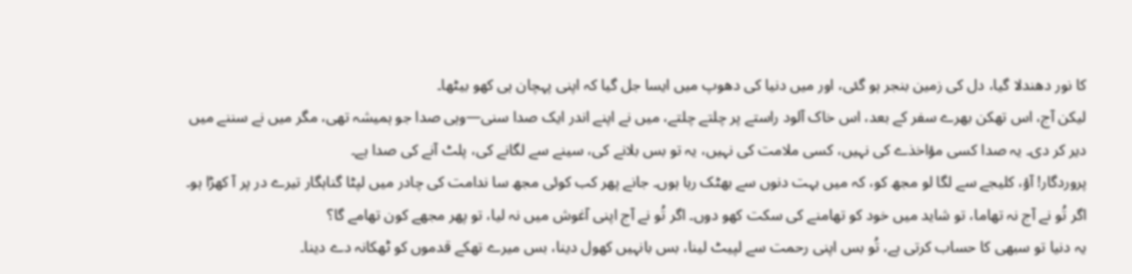کا نور دھندلا گیا، دل کی زمین بنجر ہو گئی، اور میں دنیا کی دھوپ میں ایسا جل گیا کہ اپنی پہچان ہی کھو بیٹھا۔
لیکن آج، اس تھکن بھرے سفر کے بعد، اس خاک آلود راستے پر چلتے چلتے، میں نے اپنے اندر ایک صدا سنی—وہی صدا جو ہمیشہ تھی، مگر میں نے سننے میں دیر کر دی۔ یہ صدا کسی مؤاخذے کی نہیں، کسی ملامت کی نہیں، یہ تو بس بلانے کی، سینے سے لگانے کی، پلٹ آنے کی صدا ہے۔
پروردگار! آؤ، کلیجے سے لگا لو مجھ کو، کہ میں بہت دنوں سے بھٹک رہا ہوں۔ جانے پھر کب کوئی مجھ سا ندامت کی چادر میں لپٹا گناہگار تیرے در پر آ کھڑا ہو۔ اگر تُو نے آج نہ تھاما، تو شاید میں خود کو تھامنے کی سکت کھو دوں۔ اگر تُو نے آج اپنی آغوش میں نہ لیا، تو پھر مجھے کون تھامے گا؟
یہ دنیا تو سبھی کا حساب کرتی ہے، تُو بس اپنی رحمت سے لپیٹ لینا، بس بانہیں کھول دینا، بس میرے تھکے قدموں کو ٹھکانہ دے دینا۔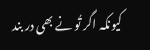کیونکہ اگر تُو نے بھی در بند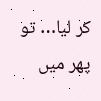کر لیا… تو پھر میں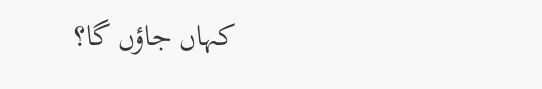کہاں جاؤں گا؟